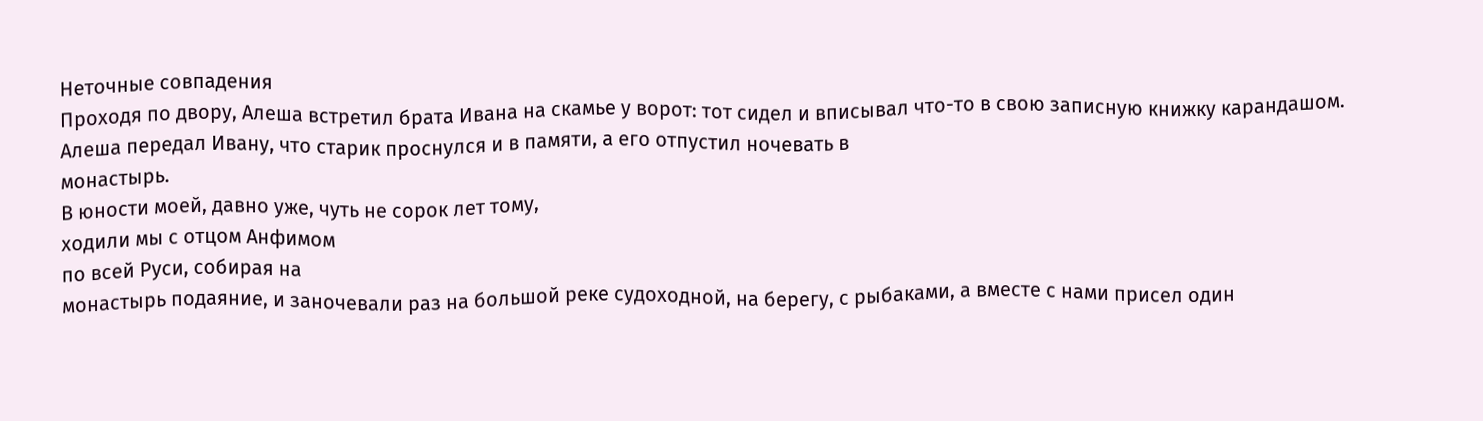Неточные совпадения
Проходя по двору, Алеша встретил брата Ивана на скамье у ворот: тот сидел и вписывал что-то в свою записную книжку карандашом. Алеша передал Ивану, что старик проснулся и в памяти, а его отпустил ночевать в
монастырь.
В юности моей, давно уже, чуть не сорок лет тому,
ходили мы с отцом Анфимом
по всей Руси, собирая на
монастырь подаяние, и заночевали раз на большой реке судоходной, на берегу, с рыбаками, а вместе с нами присел один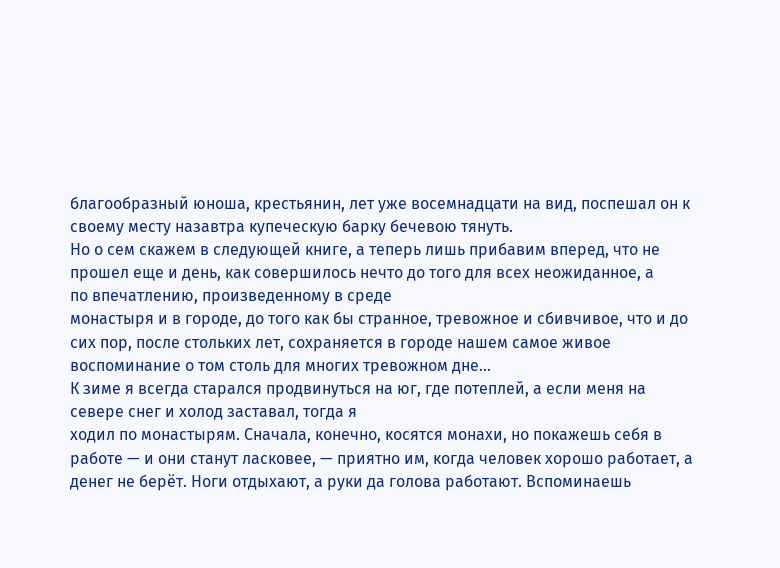благообразный юноша, крестьянин, лет уже восемнадцати на вид, поспешал он к своему месту назавтра купеческую барку бечевою тянуть.
Но о сем скажем в следующей книге, а теперь лишь прибавим вперед, что не
прошел еще и день, как совершилось нечто до того для всех неожиданное, а
по впечатлению, произведенному в среде
монастыря и в городе, до того как бы странное, тревожное и сбивчивое, что и до сих пор, после стольких лет, сохраняется в городе нашем самое живое воспоминание о том столь для многих тревожном дне…
К зиме я всегда старался продвинуться на юг, где потеплей, а если меня на севере снег и холод заставал, тогда я
ходил по монастырям. Сначала, конечно, косятся монахи, но покажешь себя в работе — и они станут ласковее, — приятно им, когда человек хорошо работает, а денег не берёт. Ноги отдыхают, а руки да голова работают. Вспоминаешь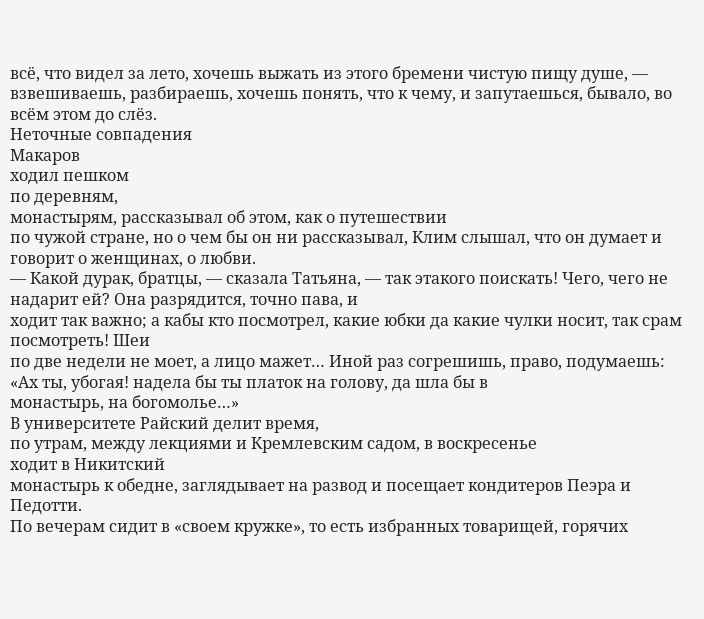всё, что видел за лето, хочешь выжать из этого бремени чистую пищу душе, — взвешиваешь, разбираешь, хочешь понять, что к чему, и запутаешься, бывало, во всём этом до слёз.
Неточные совпадения
Макаров
ходил пешком
по деревням,
монастырям, рассказывал об этом, как о путешествии
по чужой стране, но о чем бы он ни рассказывал, Клим слышал, что он думает и говорит о женщинах, о любви.
— Какой дурак, братцы, — сказала Татьяна, — так этакого поискать! Чего, чего не надарит ей? Она разрядится, точно пава, и
ходит так важно; а кабы кто посмотрел, какие юбки да какие чулки носит, так срам посмотреть! Шеи
по две недели не моет, а лицо мажет… Иной раз согрешишь, право, подумаешь: «Ах ты, убогая! надела бы ты платок на голову, да шла бы в
монастырь, на богомолье…»
В университете Райский делит время,
по утрам, между лекциями и Кремлевским садом, в воскресенье
ходит в Никитский
монастырь к обедне, заглядывает на развод и посещает кондитеров Пеэра и Педотти.
По вечерам сидит в «своем кружке», то есть избранных товарищей, горячих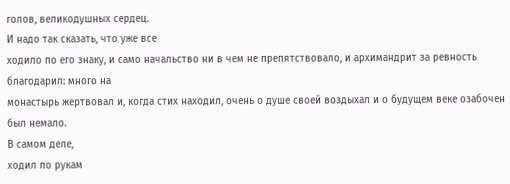голов, великодушных сердец.
И надо так сказать, что уже все
ходило по его знаку, и само начальство ни в чем не препятствовало, и архимандрит за ревность благодарил: много на
монастырь жертвовал и, когда стих находил, очень о душе своей воздыхал и о будущем веке озабочен был немало.
В самом деле,
ходил по рукам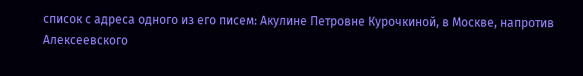список с адреса одного из его писем: Акулине Петровне Курочкиной, в Москве, напротив Алексеевского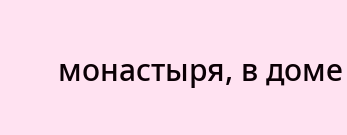монастыря, в доме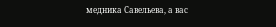медника Савельева, а вас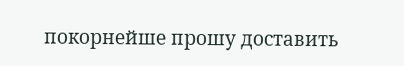покорнейше прошу доставить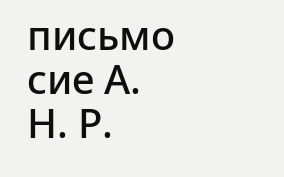письмо сие А. Н. Р.